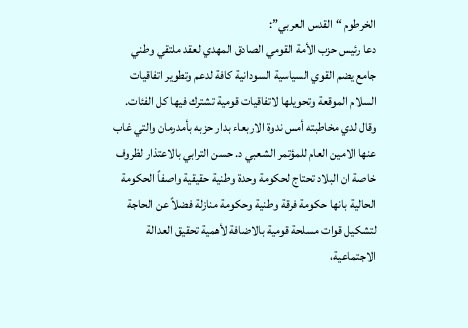الخرطوم “القدس العربي”:
دعا رئيس حزب الأمة القومي الصادق المهدي لعقد ملتقي وطني جامع يضم القوي السياسية السودانية كافة لدعم وتطوير اتفاقيات السلام الموقعة وتحويلها لاتفاقيات قومية تشترك فيها كل الفئات. وقال لدي مخاطبته أمس ندوة الاربعاء بدار حزبه بأمدرمان والتي غاب عنها الامين العام للمؤتمر الشعبي د. حسن الترابي بالاعتذار لظروف خاصة ان البلاد تحتاج لحكومة وحدة وطنية حقيقية واصفاً الحكومة الحالية بانها حكومة فرقة وطنية وحكومة منازلة فضلاً عن الحاجة لتشكيل قوات مسلحة قومية بالاضافة لأهمية تحقيق العدالة الاجتماعية،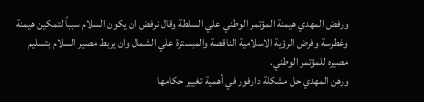ورفض المهدي هيمنة المؤتمر الوطني علي السلطة وقال نرفض ان يكون السلام سبباً لتمكين هيمنة وغطرسة وفرض الرؤية الاسلامية الناقصة والمبسترة علي الشمال وان يربط مصير السلام بتسليم مصيره للمؤتمر الوطني.
ورهن المهدي حل مشكلة دارفور في أهمية تغيير حكامها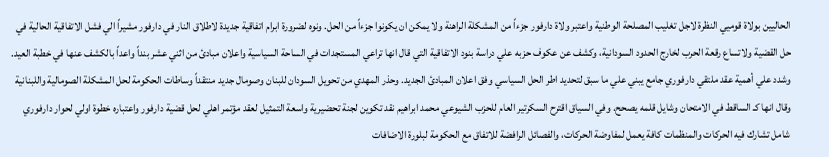الحاليين بولاة قوميي النظرة لاجل تغليب المصلحة الوطنية واعتبر ولاة دارفور جزءاً من المشكلة الراهنة ولا يمكن ان يكونوا جزءاً من الحل. ونوه لضرورة ابرام اتفاقية جديدة لاطلاق النار في دارفور مشيراً الي فشل الاتفاقية الحالية في حل القضية ولاتساع رقعة الحرب لخارج الحدود السودانية، وكشف عن عكوف حزبه علي دراسة بنود الاتفاقية التي قال انها تراعي المستجدات في الساحة السياسية واعلان مبادئ من اثني عشر بنداً واعداً بالكشف عنها في خطبة العيد. وشدد علي أهمية عقد ملتقي دارفوري جامع يبني علي ما سبق لتحديد اطر الحل السياسي وفق اعلان المبادئ الجديد. وحذر المهدي من تحويل السودان للبنان وصومال جديد منتقداً وساطات الحكومة لحل المشكلة الصومالية واللبنانية وقال انها كـ الساقط في الامتحان وشايل قلمه يصحح. وفي السياق اقترح السكرتير العام للحزب الشيوعي محمد ابراهيم نقد تكوين لجنة تحضيرية واسعة التمثيل لعقد مؤتمر اهلي لحل قضية دارفور واعتباره خطوة اولي لحوار دارفوري شامل تشارك فيه الحركات والمنظمات كافة يعمل لمفاوضة الحركات، والفصائل الرافضة للاتفاق مع الحكومة لبلورة الاضافات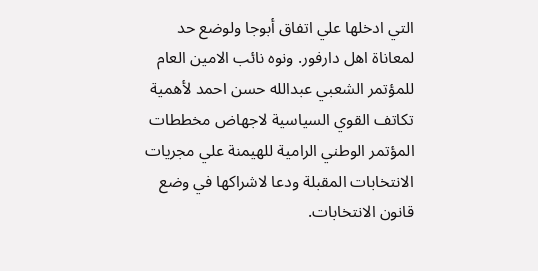التي ادخلها علي اتفاق أبوجا ولوضع حد لمعاناة اهل دارفور. ونوه نائب الامين العام للمؤتمر الشعبي عبدالله حسن احمد لأهمية تكاتف القوي السياسية لاجهاض مخططات المؤتمر الوطني الرامية للهيمنة علي مجريات الانتخابات المقبلة ودعا لاشراكها في وضع قانون الانتخابات.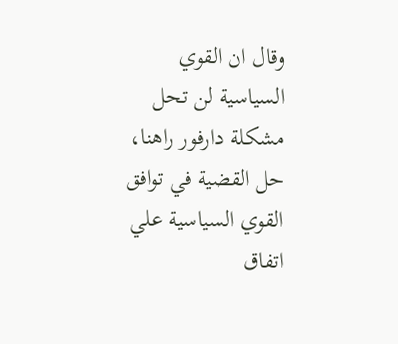وقال ان القوي السياسية لن تحل مشكلة دارفور راهنا، حل القضية في توافق القوي السياسية علي اتفاق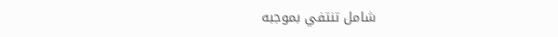شامل تنتفي بموجبه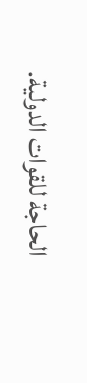الحاجة للقوات الدولية.